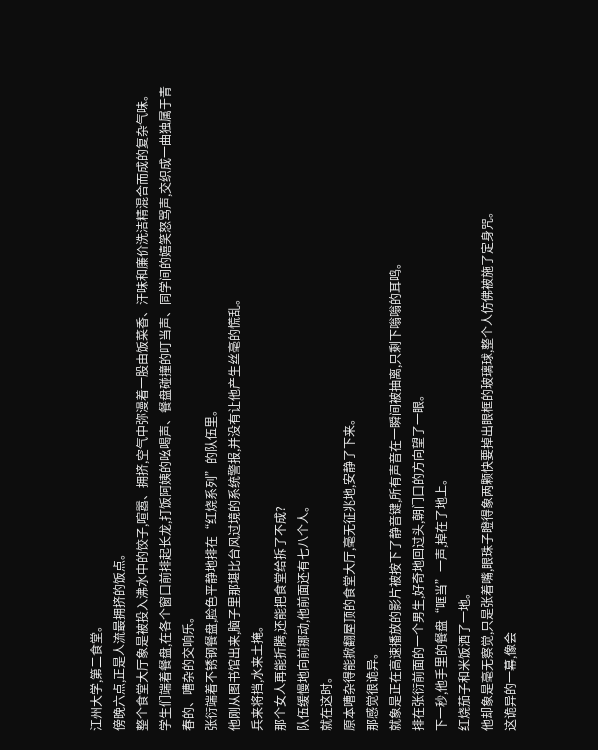江州大学,第二食堂。
傍晚六点,正是人流最拥挤的饭点。
整个食堂大厅象是被投入沸水中的饺子,喧嚣、拥挤,空气中弥漫着一股由饭菜香、汗味和廉价洗洁精混合而成的复杂气味。
学生们端着餐盘,在各个窗口前排起长龙,打饭阿姨的吆喝声、餐盘碰撞的叮当声、同学间的嬉笑怒骂声,交织成一曲独属于青春的、嘈杂的交响乐。
张衍端着不锈钢餐盘,脸色平静地排在“红烧系列”的队伍里。
他刚从图书馆出来,脑子里那堪比台风过境的系统警报,并没有让他产生丝毫的慌乱。
兵来将挡,水来土掩。
那个女人再能折腾,还能把食堂给拆了不成?
队伍缓慢地向前挪动,他前面还有七八个人。
就在这时。
原本嘈杂得能掀翻屋顶的食堂大厅,毫无征兆地,安静了下来。
那感觉很诡异。
就象是正在高速播放的影片被按下了静音键,所有声音在一瞬间被抽离,只剩下嗡嗡的耳鸣。
排在张衍前面的一个男生,好奇地回过头,朝门口的方向望了一眼。
下一秒,他手里的餐盘“哐当”一声,掉在了地上。
红烧茄子和米饭洒了一地。
他却象是毫无察觉,只是张着嘴,眼珠子瞪得象两颗快要掉出眼框的玻璃球,整个人仿佛被施了定身咒。
这诡异的一幕,像会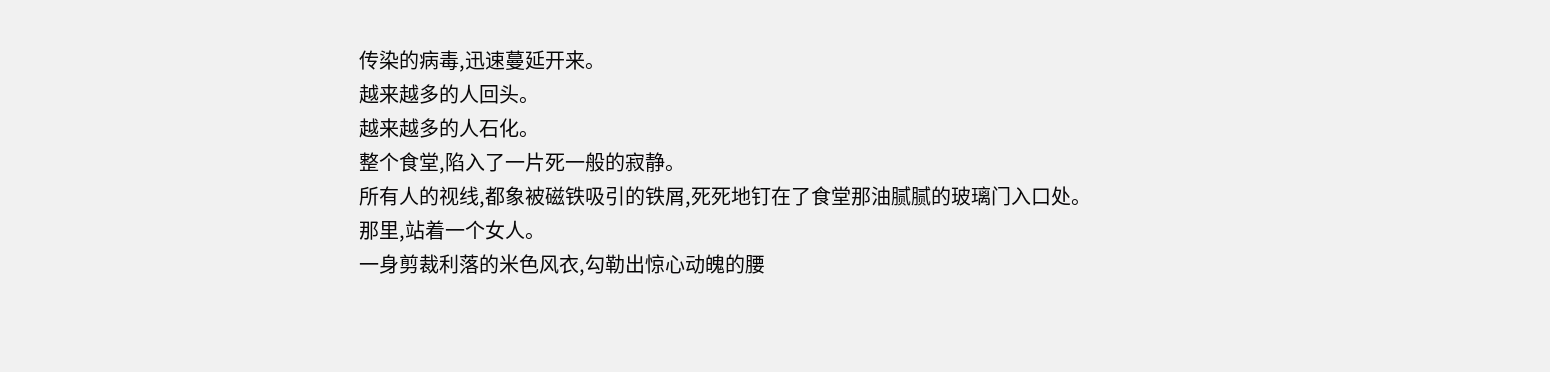传染的病毒,迅速蔓延开来。
越来越多的人回头。
越来越多的人石化。
整个食堂,陷入了一片死一般的寂静。
所有人的视线,都象被磁铁吸引的铁屑,死死地钉在了食堂那油腻腻的玻璃门入口处。
那里,站着一个女人。
一身剪裁利落的米色风衣,勾勒出惊心动魄的腰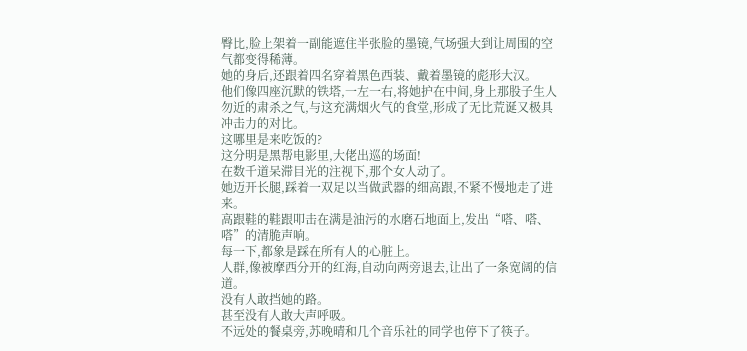臀比,脸上架着一副能遮住半张脸的墨镜,气场强大到让周围的空气都变得稀薄。
她的身后,还跟着四名穿着黑色西装、戴着墨镜的彪形大汉。
他们像四座沉默的铁塔,一左一右,将她护在中间,身上那股子生人勿近的肃杀之气,与这充满烟火气的食堂,形成了无比荒诞又极具冲击力的对比。
这哪里是来吃饭的?
这分明是黑帮电影里,大佬出巡的场面!
在数千道呆滞目光的注视下,那个女人动了。
她迈开长腿,踩着一双足以当做武器的细高跟,不紧不慢地走了进来。
高跟鞋的鞋跟叩击在满是油污的水磨石地面上,发出“嗒、嗒、嗒”的清脆声响。
每一下,都象是踩在所有人的心脏上。
人群,像被摩西分开的红海,自动向两旁退去,让出了一条宽阔的信道。
没有人敢挡她的路。
甚至没有人敢大声呼吸。
不远处的餐桌旁,苏晚晴和几个音乐社的同学也停下了筷子。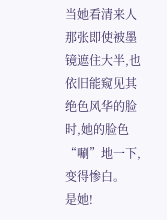当她看清来人那张即使被墨镜遮住大半,也依旧能窥见其绝色风华的脸时,她的脸色“唰”地一下,变得惨白。
是她!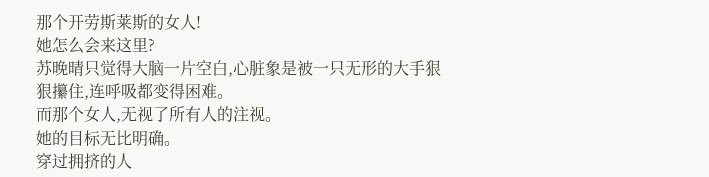那个开劳斯莱斯的女人!
她怎么会来这里?
苏晚晴只觉得大脑一片空白,心脏象是被一只无形的大手狠狠攥住,连呼吸都变得困难。
而那个女人,无视了所有人的注视。
她的目标无比明确。
穿过拥挤的人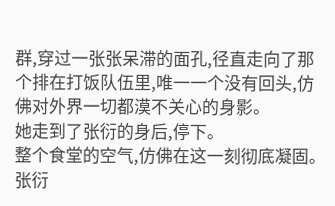群,穿过一张张呆滞的面孔,径直走向了那个排在打饭队伍里,唯一一个没有回头,仿佛对外界一切都漠不关心的身影。
她走到了张衍的身后,停下。
整个食堂的空气,仿佛在这一刻彻底凝固。
张衍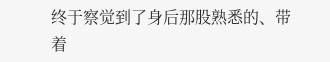终于察觉到了身后那股熟悉的、带着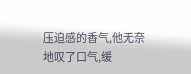压迫感的香气,他无奈地叹了口气,缓